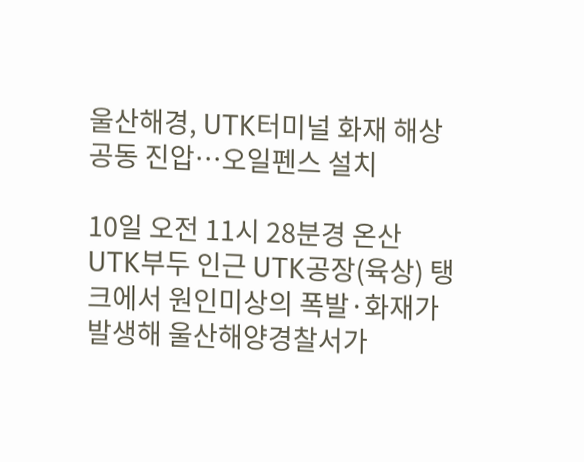울산해경, UTK터미널 화재 해상 공동 진압…오일펜스 설치

10일 오전 11시 28분경 온산 UTK부두 인근 UTK공장(육상) 탱크에서 원인미상의 폭발·화재가 발생해 울산해양경찰서가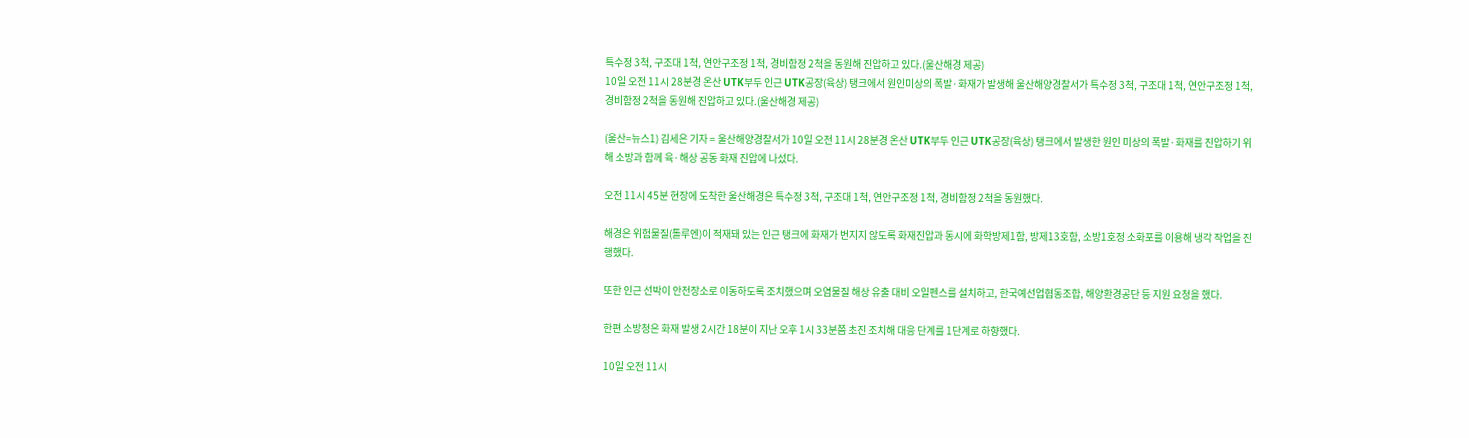특수정 3척, 구조대 1척, 연안구조정 1척, 경비함정 2척을 동원해 진압하고 있다.(울산해경 제공)
10일 오전 11시 28분경 온산 UTK부두 인근 UTK공장(육상) 탱크에서 원인미상의 폭발·화재가 발생해 울산해양경찰서가 특수정 3척, 구조대 1척, 연안구조정 1척, 경비함정 2척을 동원해 진압하고 있다.(울산해경 제공)

(울산=뉴스1) 김세은 기자 = 울산해양경찰서가 10일 오전 11시 28분경 온산 UTK부두 인근 UTK공장(육상) 탱크에서 발생한 원인 미상의 폭발·화재를 진압하기 위해 소방과 함께 육·해상 공동 화재 진압에 나섰다.

오전 11시 45분 현장에 도착한 울산해경은 특수정 3척, 구조대 1척, 연안구조정 1척, 경비함정 2척을 동원했다.

해경은 위험물질(톨루엔)이 적재돼 있는 인근 탱크에 화재가 번지지 않도록 화재진압과 동시에 화학방제1함, 방제13호함, 소방1호정 소화포를 이용해 냉각 작업을 진행했다.

또한 인근 선박이 안전장소로 이동하도록 조치했으며 오염물질 해상 유출 대비 오일펜스를 설치하고, 한국예선업협동조합, 해양환경공단 등 지원 요청을 했다.

한편 소방청은 화재 발생 2시간 18분이 지난 오후 1시 33분쯤 초진 조치해 대응 단계를 1단계로 하향했다.

10일 오전 11시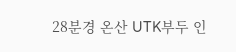28분경 온산 UTK부두 인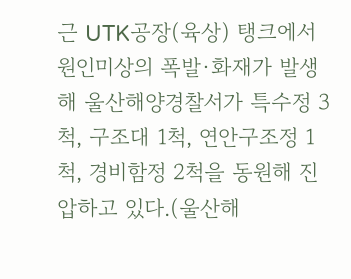근 UTK공장(육상) 탱크에서 원인미상의 폭발·화재가 발생해 울산해양경찰서가 특수정 3척, 구조대 1척, 연안구조정 1척, 경비함정 2척을 동원해 진압하고 있다.(울산해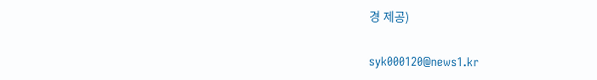경 제공)

syk000120@news1.kr